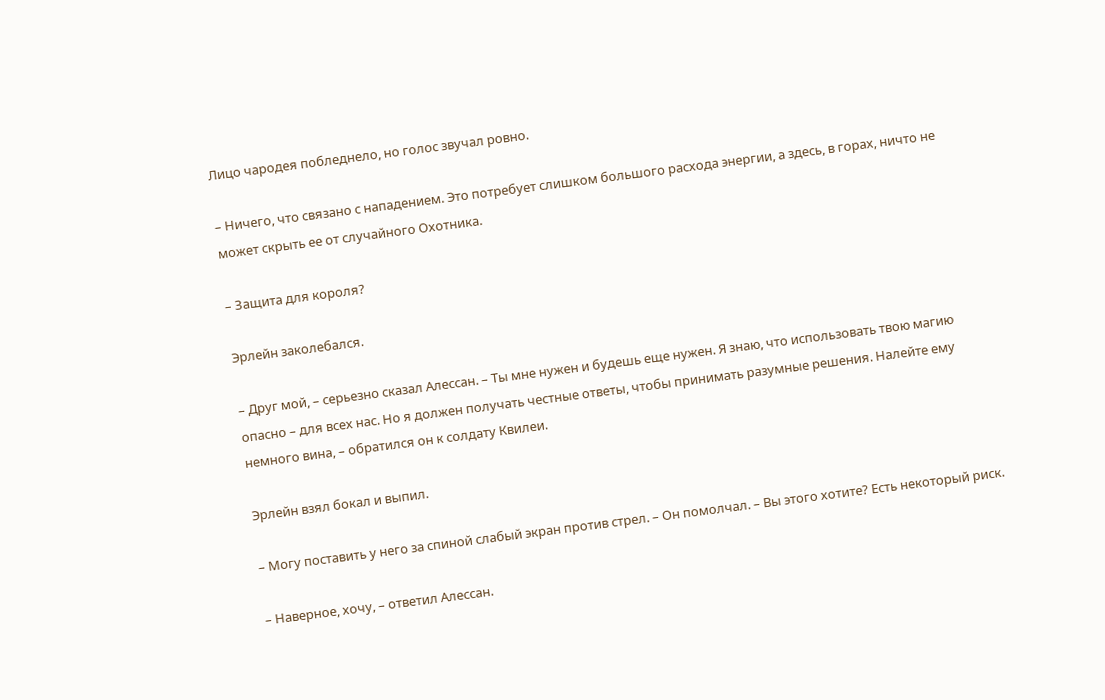Лицо чародея побледнело, но голос звучал ровно.

– Ничего, что связано с нападением. Это потребует слишком большого расхода энергии, а здесь, в горах, ничто не может скрыть ее от случайного Охотника.

– Защита для короля?

Эрлейн заколебался.

– Друг мой, – серьезно сказал Алессан. – Ты мне нужен и будешь еще нужен. Я знаю, что использовать твою магию опасно – для всех нас. Но я должен получать честные ответы, чтобы принимать разумные решения. Налейте ему немного вина, – обратился он к солдату Квилеи.

Эрлейн взял бокал и выпил.

– Могу поставить у него за спиной слабый экран против стрел. – Он помолчал. – Вы этого хотите? Есть некоторый риск.

– Наверное, хочу, – ответил Алессан.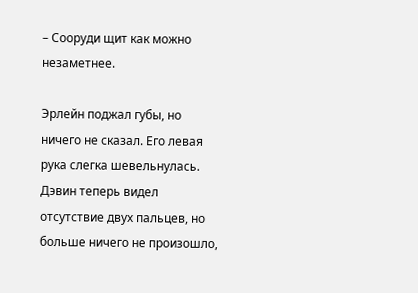– Сооруди щит как можно незаметнее.

Эрлейн поджал губы, но ничего не сказал. Его левая рука слегка шевельнулась. Дэвин теперь видел отсутствие двух пальцев, но больше ничего не произошло,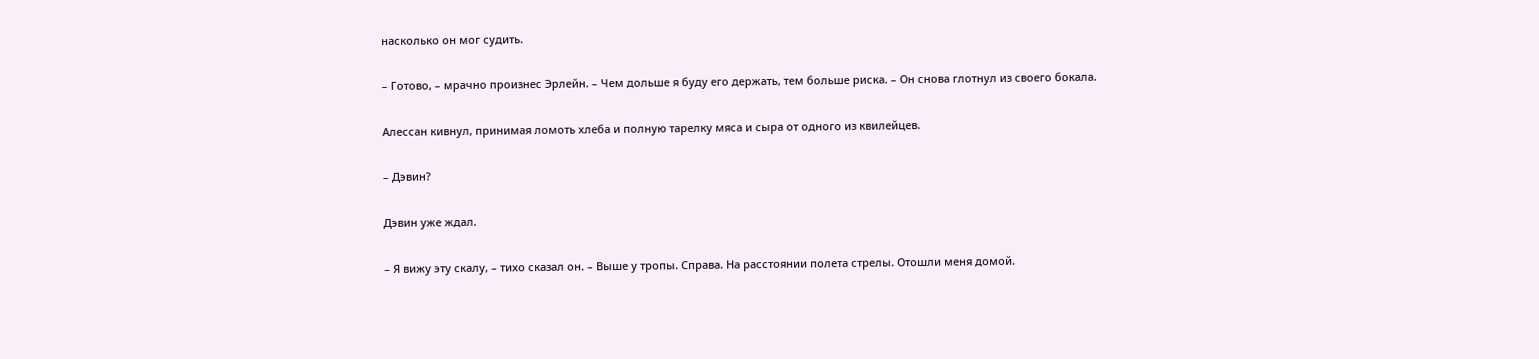насколько он мог судить.

– Готово, – мрачно произнес Эрлейн. – Чем дольше я буду его держать, тем больше риска. – Он снова глотнул из своего бокала.

Алессан кивнул, принимая ломоть хлеба и полную тарелку мяса и сыра от одного из квилейцев.

– Дэвин?

Дэвин уже ждал.

– Я вижу эту скалу, – тихо сказал он. – Выше у тропы. Справа. На расстоянии полета стрелы. Отошли меня домой.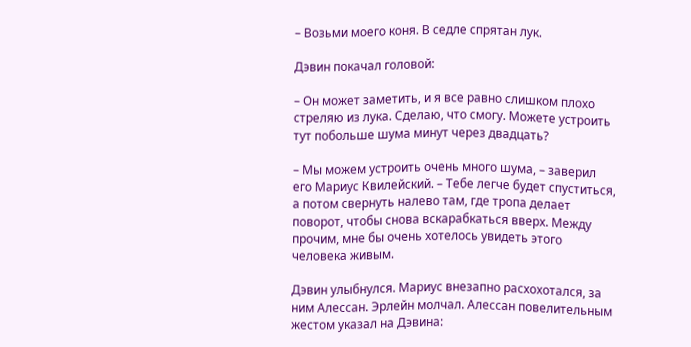– Возьми моего коня. В седле спрятан лук.

Дэвин покачал головой:

– Он может заметить, и я все равно слишком плохо стреляю из лука. Сделаю, что смогу. Можете устроить тут побольше шума минут через двадцать?

– Мы можем устроить очень много шума, – заверил его Мариус Квилейский. – Тебе легче будет спуститься, а потом свернуть налево там, где тропа делает поворот, чтобы снова вскарабкаться вверх. Между прочим, мне бы очень хотелось увидеть этого человека живым.

Дэвин улыбнулся. Мариус внезапно расхохотался, за ним Алессан. Эрлейн молчал. Алессан повелительным жестом указал на Дэвина: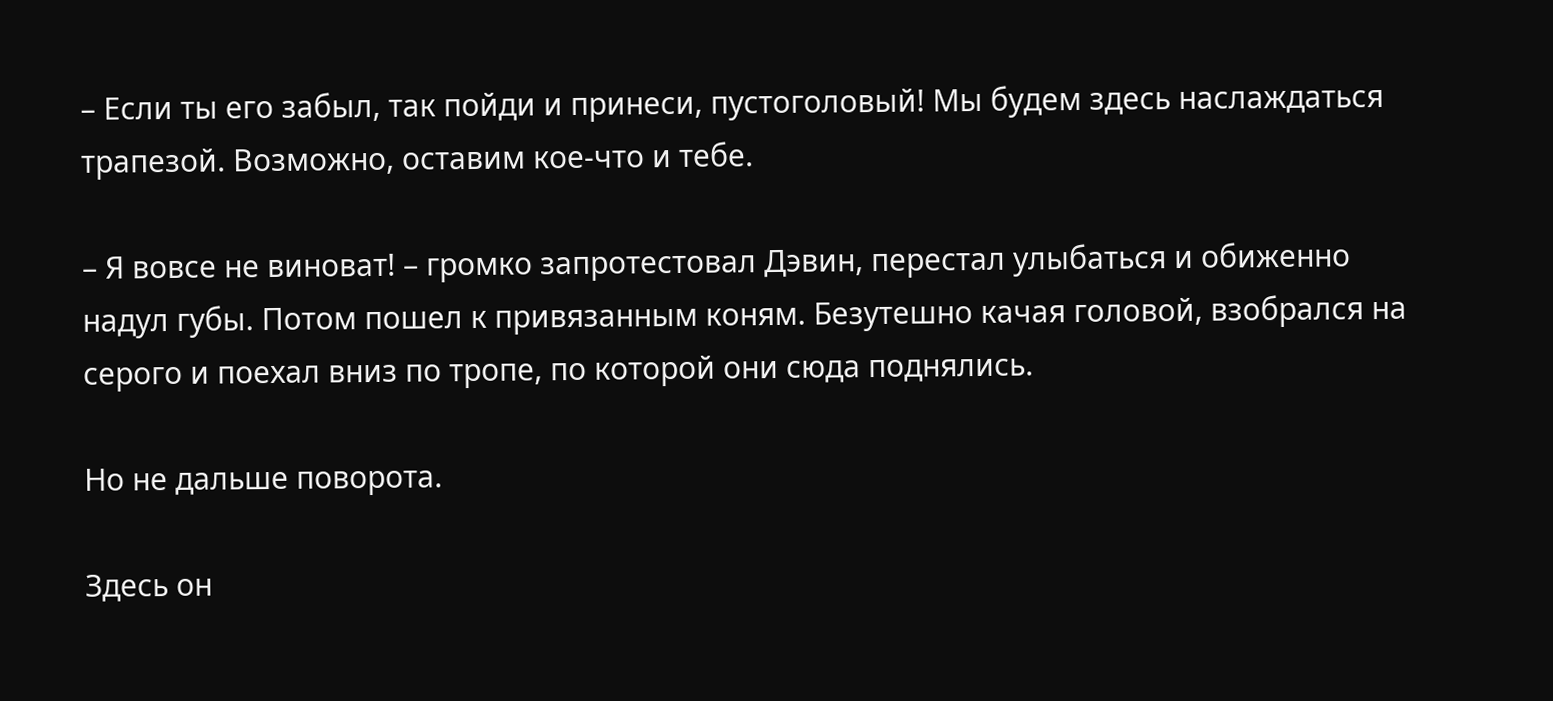– Если ты его забыл, так пойди и принеси, пустоголовый! Мы будем здесь наслаждаться трапезой. Возможно, оставим кое-что и тебе.

– Я вовсе не виноват! – громко запротестовал Дэвин, перестал улыбаться и обиженно надул губы. Потом пошел к привязанным коням. Безутешно качая головой, взобрался на серого и поехал вниз по тропе, по которой они сюда поднялись.

Но не дальше поворота.

Здесь он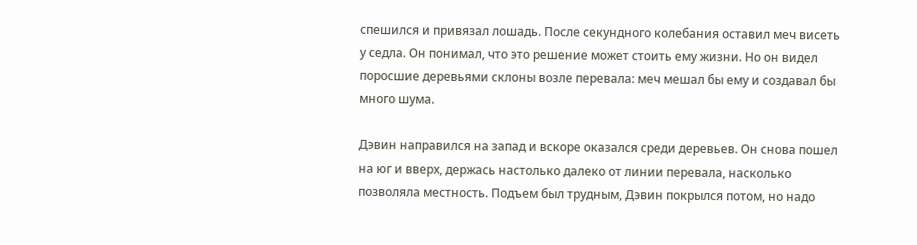спешился и привязал лошадь. После секундного колебания оставил меч висеть у седла. Он понимал, что это решение может стоить ему жизни. Но он видел поросшие деревьями склоны возле перевала: меч мешал бы ему и создавал бы много шума.

Дэвин направился на запад и вскоре оказался среди деревьев. Он снова пошел на юг и вверх, держась настолько далеко от линии перевала, насколько позволяла местность. Подъем был трудным, Дэвин покрылся потом, но надо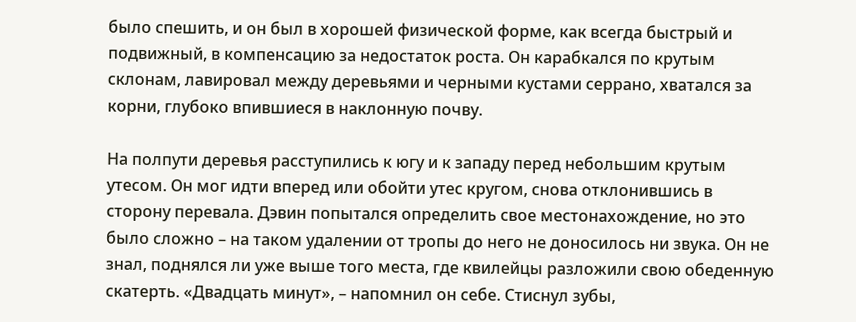было спешить, и он был в хорошей физической форме, как всегда быстрый и подвижный, в компенсацию за недостаток роста. Он карабкался по крутым склонам, лавировал между деревьями и черными кустами серрано, хватался за корни, глубоко впившиеся в наклонную почву.

На полпути деревья расступились к югу и к западу перед небольшим крутым утесом. Он мог идти вперед или обойти утес кругом, снова отклонившись в сторону перевала. Дэвин попытался определить свое местонахождение, но это было сложно – на таком удалении от тропы до него не доносилось ни звука. Он не знал, поднялся ли уже выше того места, где квилейцы разложили свою обеденную скатерть. «Двадцать минут», – напомнил он себе. Стиснул зубы,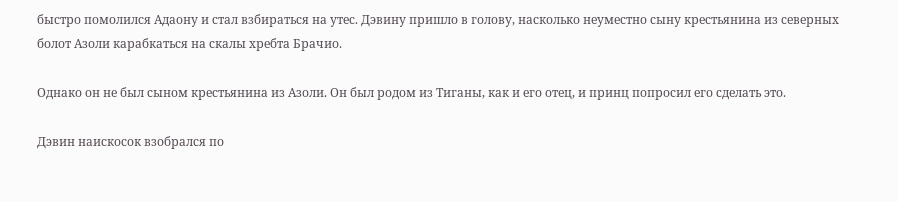быстро помолился Адаону и стал взбираться на утес. Дэвину пришло в голову, насколько неуместно сыну крестьянина из северных болот Азоли карабкаться на скалы хребта Брачио.

Однако он не был сыном крестьянина из Азоли. Он был родом из Тиганы, как и его отец, и принц попросил его сделать это.

Дэвин наискосок взобрался по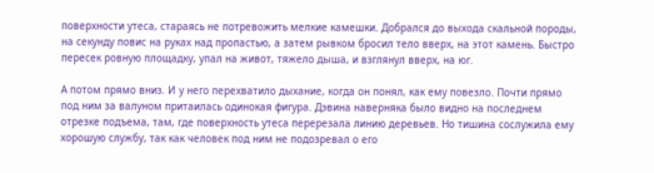поверхности утеса, стараясь не потревожить мелкие камешки. Добрался до выхода скальной породы, на секунду повис на руках над пропастью, а затем рывком бросил тело вверх, на этот камень. Быстро пересек ровную площадку, упал на живот, тяжело дыша, и взглянул вверх, на юг.

А потом прямо вниз. И у него перехватило дыхание, когда он понял, как ему повезло. Почти прямо под ним за валуном притаилась одинокая фигура. Дэвина наверняка было видно на последнем отрезке подъема, там, где поверхность утеса перерезала линию деревьев. Но тишина сослужила ему хорошую службу, так как человек под ним не подозревал о его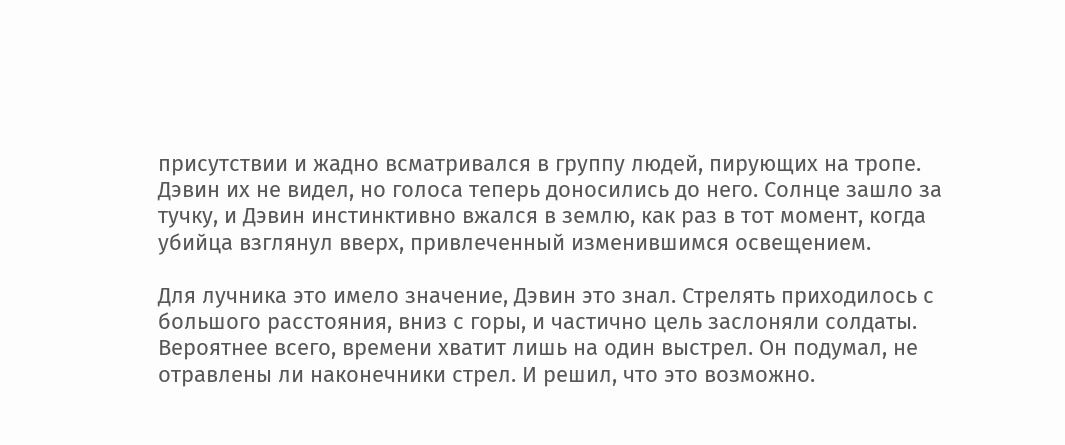присутствии и жадно всматривался в группу людей, пирующих на тропе. Дэвин их не видел, но голоса теперь доносились до него. Солнце зашло за тучку, и Дэвин инстинктивно вжался в землю, как раз в тот момент, когда убийца взглянул вверх, привлеченный изменившимся освещением.

Для лучника это имело значение, Дэвин это знал. Стрелять приходилось с большого расстояния, вниз с горы, и частично цель заслоняли солдаты. Вероятнее всего, времени хватит лишь на один выстрел. Он подумал, не отравлены ли наконечники стрел. И решил, что это возможно.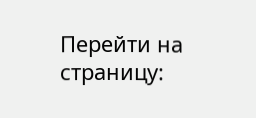Перейти на страницу: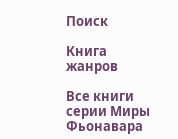Поиск

Книга жанров

Все книги серии Миры Фьонавара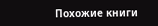Похожие книги